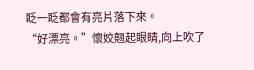眨一眨都會有亮片落下來。
“好漂亮。”懷姣翹起眼睛,向上吹了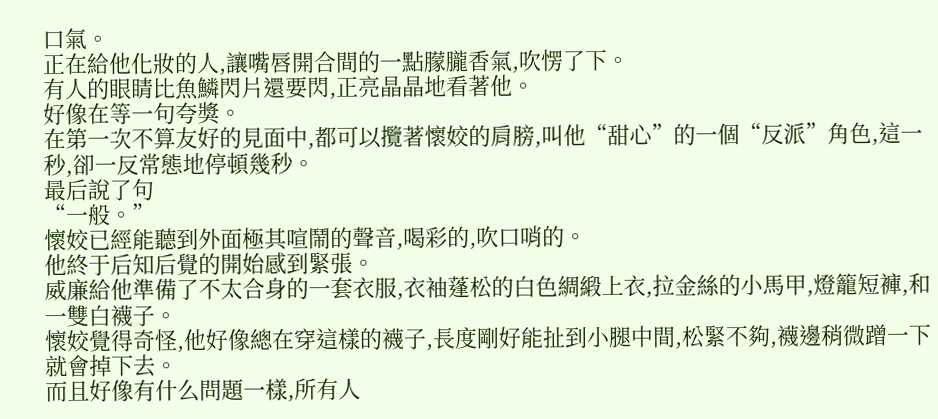口氣。
正在給他化妝的人,讓嘴唇開合間的一點朦朧香氣,吹愣了下。
有人的眼睛比魚鱗閃片還要閃,正亮晶晶地看著他。
好像在等一句夸獎。
在第一次不算友好的見面中,都可以攬著懷姣的肩膀,叫他“甜心”的一個“反派”角色,這一秒,卻一反常態地停頓幾秒。
最后說了句
“一般。”
懷姣已經能聽到外面極其喧鬧的聲音,喝彩的,吹口哨的。
他終于后知后覺的開始感到緊張。
威廉給他準備了不太合身的一套衣服,衣袖蓬松的白色綢緞上衣,拉金絲的小馬甲,燈籠短褲,和一雙白襪子。
懷姣覺得奇怪,他好像總在穿這樣的襪子,長度剛好能扯到小腿中間,松緊不夠,襪邊稍微蹭一下就會掉下去。
而且好像有什么問題一樣,所有人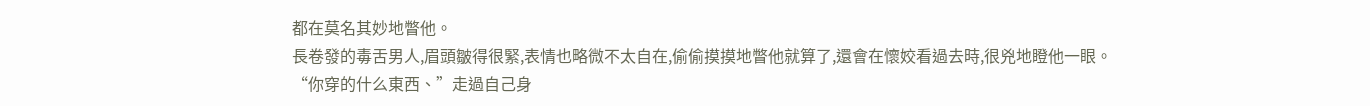都在莫名其妙地瞥他。
長卷發的毒舌男人,眉頭皺得很緊,表情也略微不太自在,偷偷摸摸地瞥他就算了,還會在懷姣看過去時,很兇地瞪他一眼。
“你穿的什么東西、”走過自己身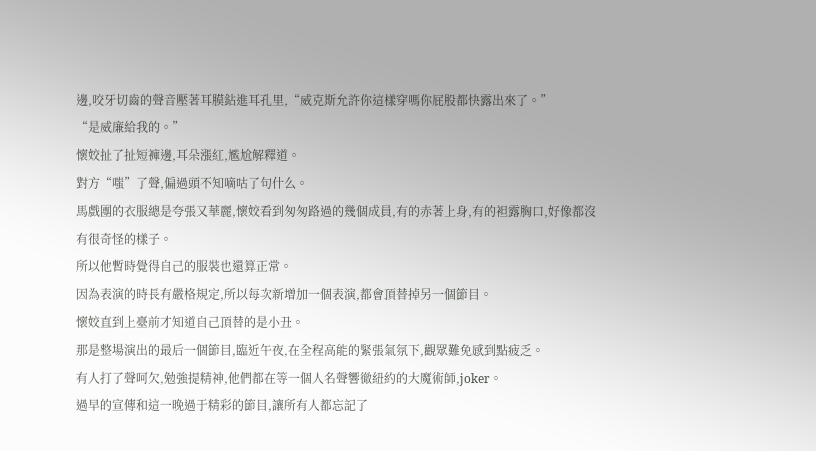邊,咬牙切齒的聲音壓著耳膜鉆進耳孔里,“威克斯允許你這樣穿嗎你屁股都快露出來了。”
“是威廉給我的。”
懷姣扯了扯短褲邊,耳朵漲紅,尷尬解釋道。
對方“嗤”了聲,偏過頭不知嘀咕了句什么。
馬戲團的衣服總是夸張又華麗,懷姣看到匆匆路過的幾個成員,有的赤著上身,有的袒露胸口,好像都沒有很奇怪的樣子。
所以他暫時覺得自己的服裝也還算正常。
因為表演的時長有嚴格規定,所以每次新增加一個表演,都會頂替掉另一個節目。
懷姣直到上臺前才知道自己頂替的是小丑。
那是整場演出的最后一個節目,臨近午夜,在全程高能的緊張氣氛下,觀眾難免感到點疲乏。
有人打了聲呵欠,勉強提精神,他們都在等一個人名聲響徹紐約的大魔術師,joker。
過早的宣傳和這一晚過于精彩的節目,讓所有人都忘記了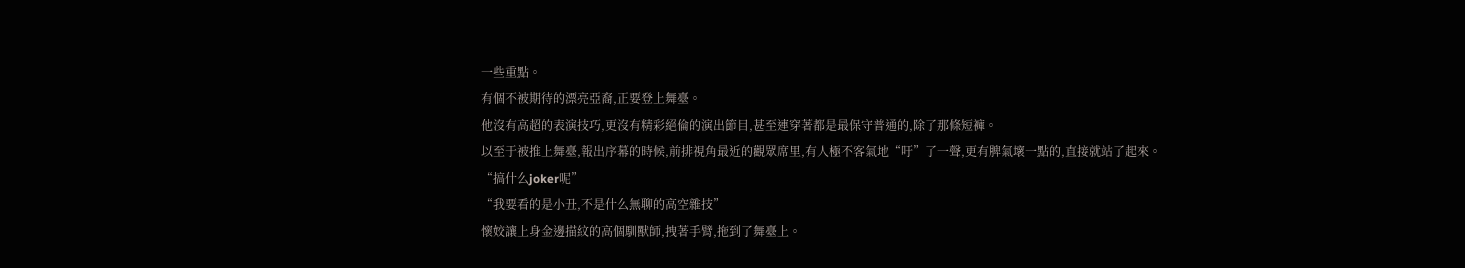一些重點。
有個不被期待的漂亮亞裔,正要登上舞臺。
他沒有高超的表演技巧,更沒有精彩絕倫的演出節目,甚至連穿著都是最保守普通的,除了那條短褲。
以至于被推上舞臺,報出序幕的時候,前排視角最近的觀眾席里,有人極不客氣地“吁”了一聲,更有脾氣壞一點的,直接就站了起來。
“搞什么joker呢”
“我要看的是小丑,不是什么無聊的高空雜技”
懷姣讓上身金邊描紋的高個馴獸師,拽著手臂,拖到了舞臺上。